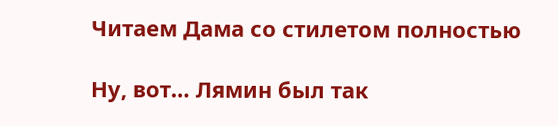Читаем Дама со стилетом полностью

Ну, вот… Лямин был так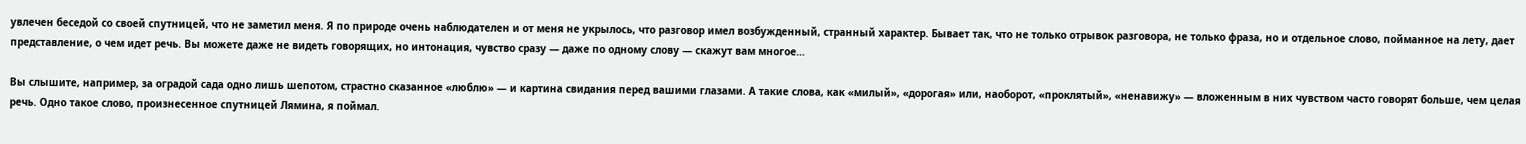увлечен беседой со своей спутницей, что не заметил меня. Я по природе очень наблюдателен и от меня не укрылось, что разговор имел возбужденный, странный характер. Бывает так, что не только отрывок разговора, не только фраза, но и отдельное слово, пойманное на лету, дает представление, о чем идет речь. Вы можете даже не видеть говорящих, но интонация, чувство сразу — даже по одному слову — скажут вам многое…

Вы слышите, например, за оградой сада одно лишь шепотом, страстно сказанное «люблю» — и картина свидания перед вашими глазами. А такие слова, как «милый», «дорогая» или, наоборот, «проклятый», «ненавижу» — вложенным в них чувством часто говорят больше, чем целая речь. Одно такое слово, произнесенное спутницей Лямина, я поймал.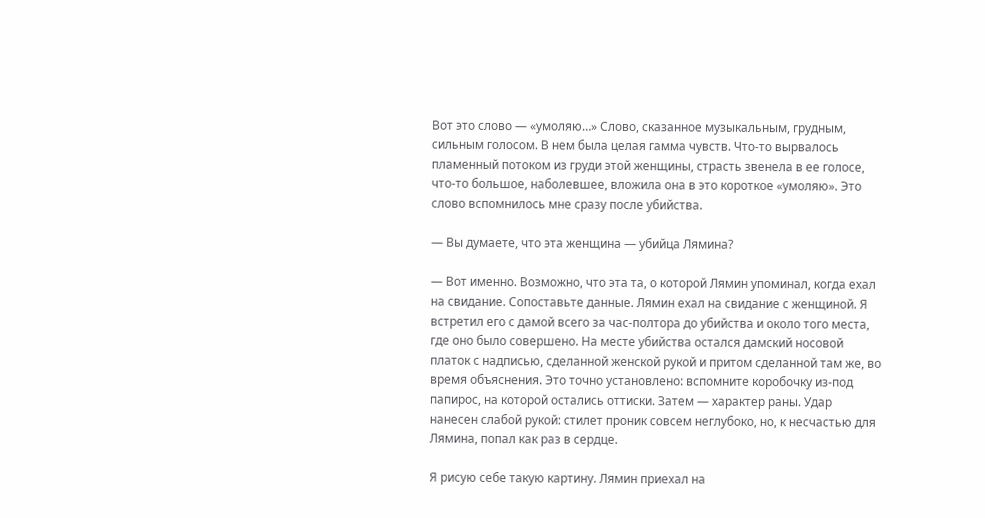Вот это слово — «умоляю…» Слово, сказанное музыкальным, грудным, сильным голосом. В нем была целая гамма чувств. Что-то вырвалось пламенный потоком из груди этой женщины, страсть звенела в ее голосе, что-то большое, наболевшее, вложила она в это короткое «умоляю». Это слово вспомнилось мне сразу после убийства.

— Вы думаете, что эта женщина — убийца Лямина?

— Вот именно. Возможно, что эта та, о которой Лямин упоминал, когда ехал на свидание. Сопоставьте данные. Лямин ехал на свидание с женщиной. Я встретил его с дамой всего за час-полтора до убийства и около того места, где оно было совершено. На месте убийства остался дамский носовой платок с надписью, сделанной женской рукой и притом сделанной там же, во время объяснения. Это точно установлено: вспомните коробочку из-под папирос, на которой остались оттиски. Затем — характер раны. Удар нанесен слабой рукой: стилет проник совсем неглубоко, но, к несчастью для Лямина, попал как раз в сердце.

Я рисую себе такую картину. Лямин приехал на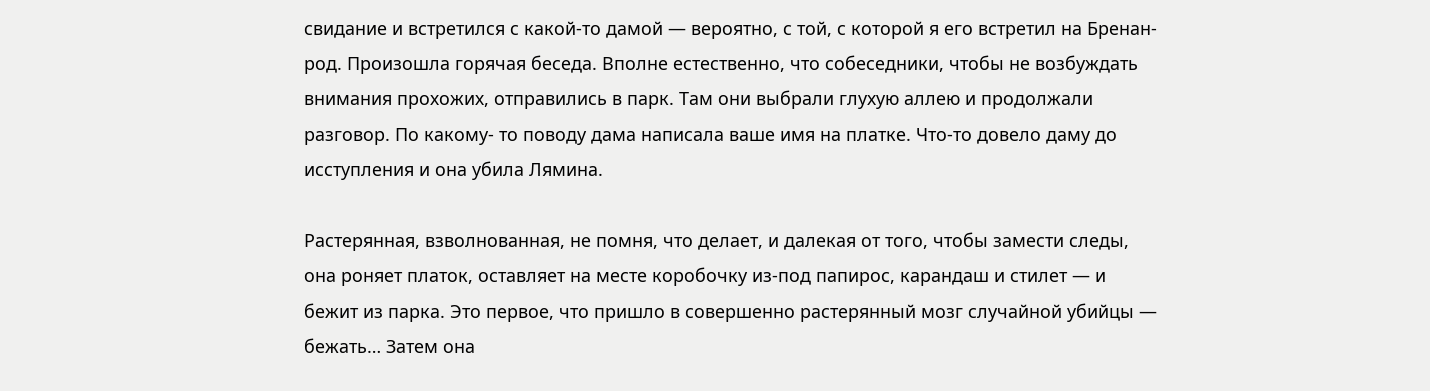свидание и встретился с какой-то дамой — вероятно, с той, с которой я его встретил на Бренан-род. Произошла горячая беседа. Вполне естественно, что собеседники, чтобы не возбуждать внимания прохожих, отправились в парк. Там они выбрали глухую аллею и продолжали разговор. По какому- то поводу дама написала ваше имя на платке. Что-то довело даму до исступления и она убила Лямина.

Растерянная, взволнованная, не помня, что делает, и далекая от того, чтобы замести следы, она роняет платок, оставляет на месте коробочку из-под папирос, карандаш и стилет — и бежит из парка. Это первое, что пришло в совершенно растерянный мозг случайной убийцы — бежать… Затем она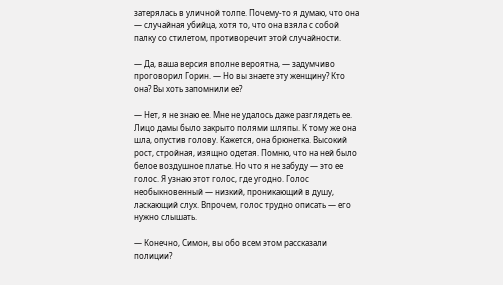затерялась в уличной толпе. Почему-то я думаю, что она — случайная убийца, хотя то, что она взяла с собой палку со стилетом, противоречит этой случайности.

— Да, ваша версия вполне вероятна, — задумчиво проговорил Горин. — Но вы знаете эту женщину? Кто она? Вы хоть запомнили ее?

— Нет, я не знаю ее. Мне не удалось даже разглядеть ее. Лицо дамы было закрыто полями шляпы. К тому же она шла, опустив голову. Кажется, она брюнетка. Высокий рост, стройная, изящно одетая. Помню, что на ней было белое воздушное платье. Но что я не забуду — это ее голос. Я узнаю этот голос, где угодно. Голос необыкновенный — низкий, проникающий в душу, ласкающий слух. Впрочем, голос трудно описать — его нужно слышать.

— Конечно, Симон, вы обо всем этом рассказали полиции?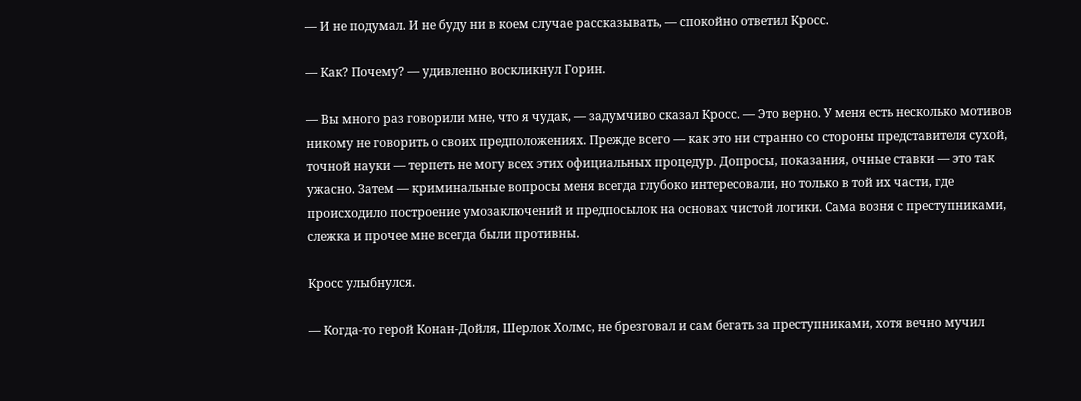— И не подумал. И не буду ни в коем случае рассказывать, — спокойно ответил Кросс.

— Как? Почему? — удивленно воскликнул Горин.

— Вы много раз говорили мне, что я чудак, — задумчиво сказал Кросс. — Это верно. У меня есть несколько мотивов никому не говорить о своих предположениях. Прежде всего — как это ни странно со стороны представителя сухой, точной науки — терпеть не могу всех этих официальных процедур. Допросы, показания, очные ставки — это так ужасно. Затем — криминальные вопросы меня всегда глубоко интересовали, но только в той их части, где происходило построение умозаключений и предпосылок на основах чистой логики. Сама возня с преступниками, слежка и прочее мне всегда были противны.

Кросс улыбнулся.

— Когда-то герой Конан-Дойля, Шерлок Холмс, не брезговал и сам бегать за преступниками, хотя вечно мучил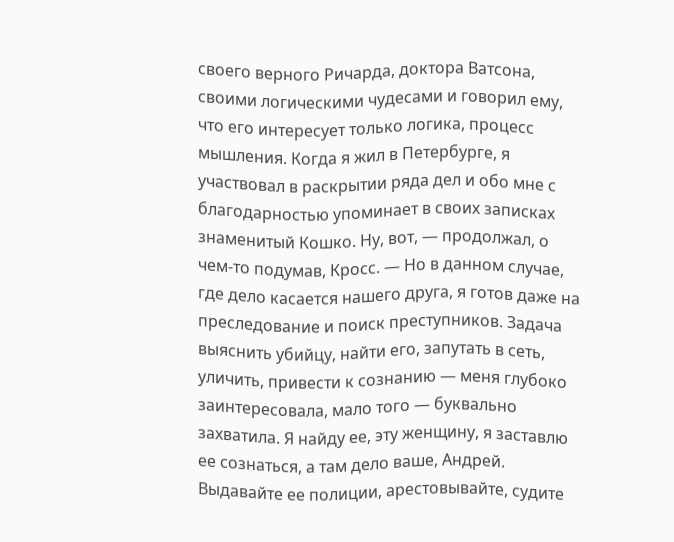своего верного Ричарда, доктора Ватсона, своими логическими чудесами и говорил ему, что его интересует только логика, процесс мышления. Когда я жил в Петербурге, я участвовал в раскрытии ряда дел и обо мне с благодарностью упоминает в своих записках знаменитый Кошко. Ну, вот, — продолжал, о чем-то подумав, Кросс. — Но в данном случае, где дело касается нашего друга, я готов даже на преследование и поиск преступников. Задача выяснить убийцу, найти его, запутать в сеть, уличить, привести к сознанию — меня глубоко заинтересовала, мало того — буквально захватила. Я найду ее, эту женщину, я заставлю ее сознаться, а там дело ваше, Андрей. Выдавайте ее полиции, арестовывайте, судите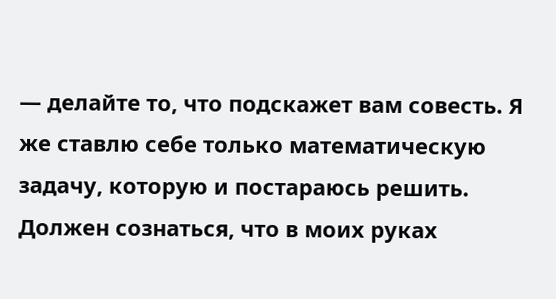— делайте то, что подскажет вам совесть. Я же ставлю себе только математическую задачу, которую и постараюсь решить. Должен сознаться, что в моих руках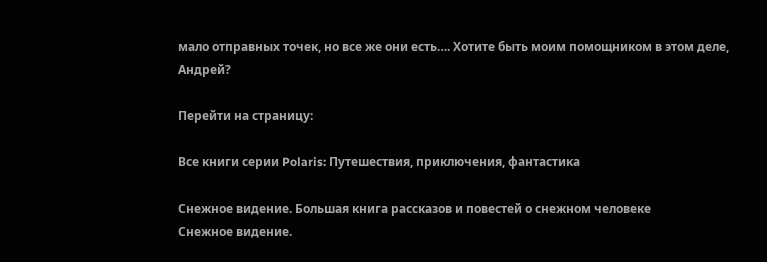мало отправных точек, но все же они есть…. Хотите быть моим помощником в этом деле, Андрей?

Перейти на страницу:

Все книги серии Polaris: Путешествия, приключения, фантастика

Снежное видение. Большая книга рассказов и повестей о снежном человеке
Снежное видение.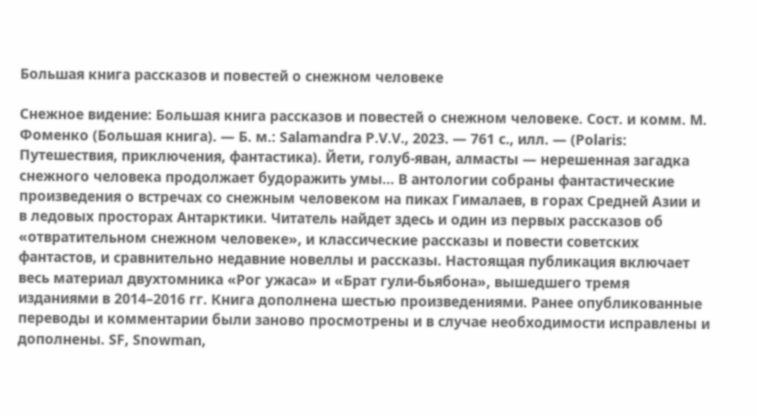Большая книга рассказов и повестей о снежном человеке

Снежное видение: Большая книга рассказов и повестей о снежном человеке. Сост. и комм. М. Фоменко (Большая книга). — Б. м.: Salаmandra P.V.V., 2023. — 761 c., илл. — (Polaris: Путешествия, приключения, фантастика). Йети, голуб-яван, алмасты — нерешенная загадка снежного человека продолжает будоражить умы… В антологии собраны фантастические произведения о встречах со снежным человеком на пиках Гималаев, в горах Средней Азии и в ледовых просторах Антарктики. Читатель найдет здесь и один из первых рассказов об «отвратительном снежном человеке», и классические рассказы и повести советских фантастов, и сравнительно недавние новеллы и рассказы. Настоящая публикация включает весь материал двухтомника «Рог ужаса» и «Брат гули-бьябона», вышедшего тремя изданиями в 2014–2016 гг. Книга дополнена шестью произведениями. Ранее опубликованные переводы и комментарии были заново просмотрены и в случае необходимости исправлены и дополнены. SF, Snowman,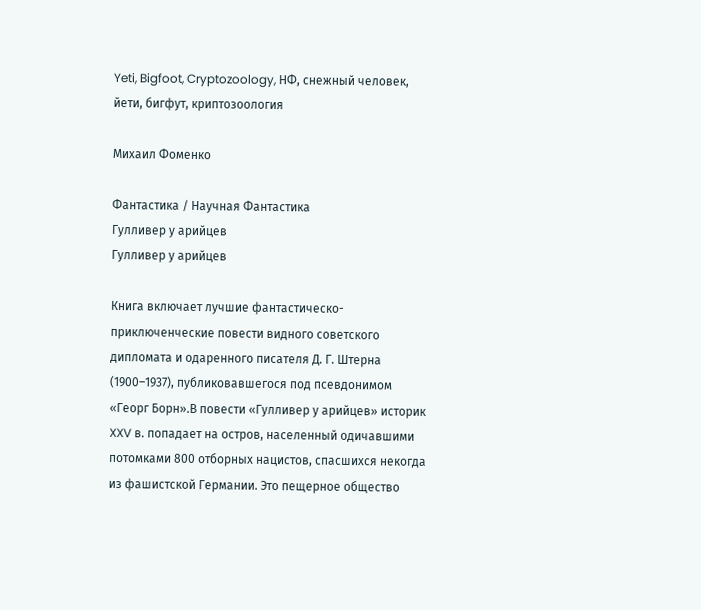Yeti, Bigfoot, Cryptozoology, НФ, снежный человек, йети, бигфут, криптозоология

Михаил Фоменко

Фантастика / Научная Фантастика
Гулливер у арийцев
Гулливер у арийцев

Книга включает лучшие фантастическо-приключенческие повести видного советского дипломата и одаренного писателя Д. Г. Штерна (1900–1937), публиковавшегося под псевдонимом «Георг Борн».В повести «Гулливер у арийцев» историк XXV в. попадает на остров, населенный одичавшими потомками 800 отборных нацистов, спасшихся некогда из фашистской Германии. Это пещерное общество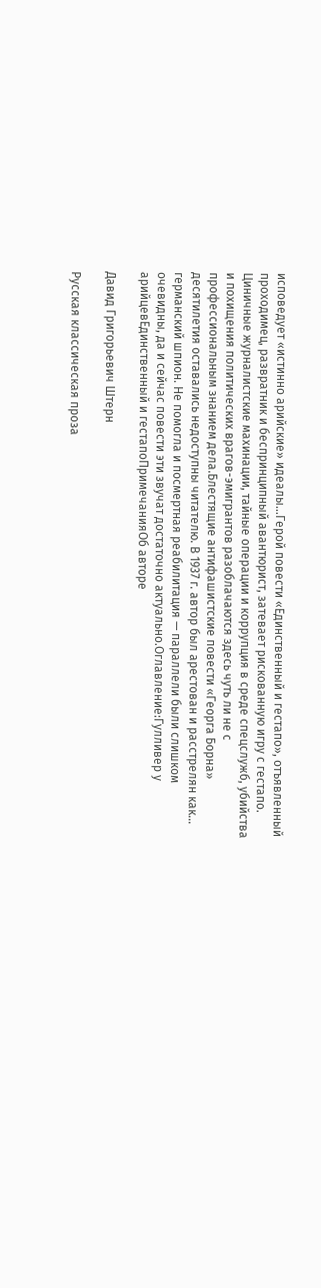исповедует «истинно арийские» идеалы…Герой повести «Единственный и гестапо», отъявленный проходимец, развратник и беспринципный авантюрист, затевает рискованную игру с гестапо. Циничные журналистские махинации, тайные операции и коррупция в среде спецслужб, убийства и похищения политических врагов-эмигрантов разоблачаются здесь чуть ли не с профессиональным знанием дела.Блестящие антифашистские повести «Георга Борна» десятилетия оставались недоступны читателю. В 1937 г. автор был арестован и расстрелян как… германский шпион. Не помогла и посмертная реабилитация — параллели были слишком очевидны, да и сейчас повести эти звучат достаточно актуально.Оглавление:Гулливер у арийцевЕдинственный и гестапоПримечанияОб авторе

Давид Григорьевич Штерн

Русская классическая проза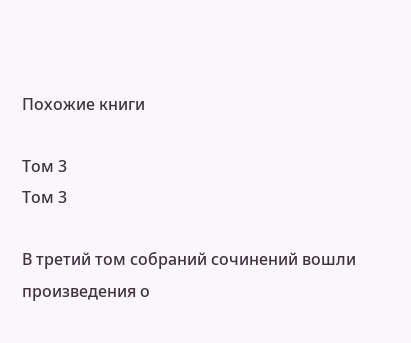Похожие книги

Том 3
Том 3

В третий том собраний сочинений вошли произведения о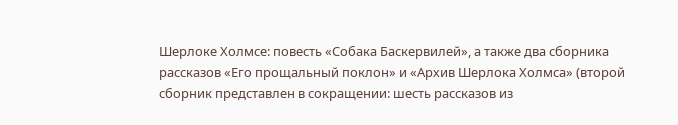Шерлоке Холмсе: повесть «Собака Баскервилей», а также два сборника рассказов «Его прощальный поклон» и «Архив Шерлока Холмса» (второй сборник представлен в сокращении: шесть рассказов из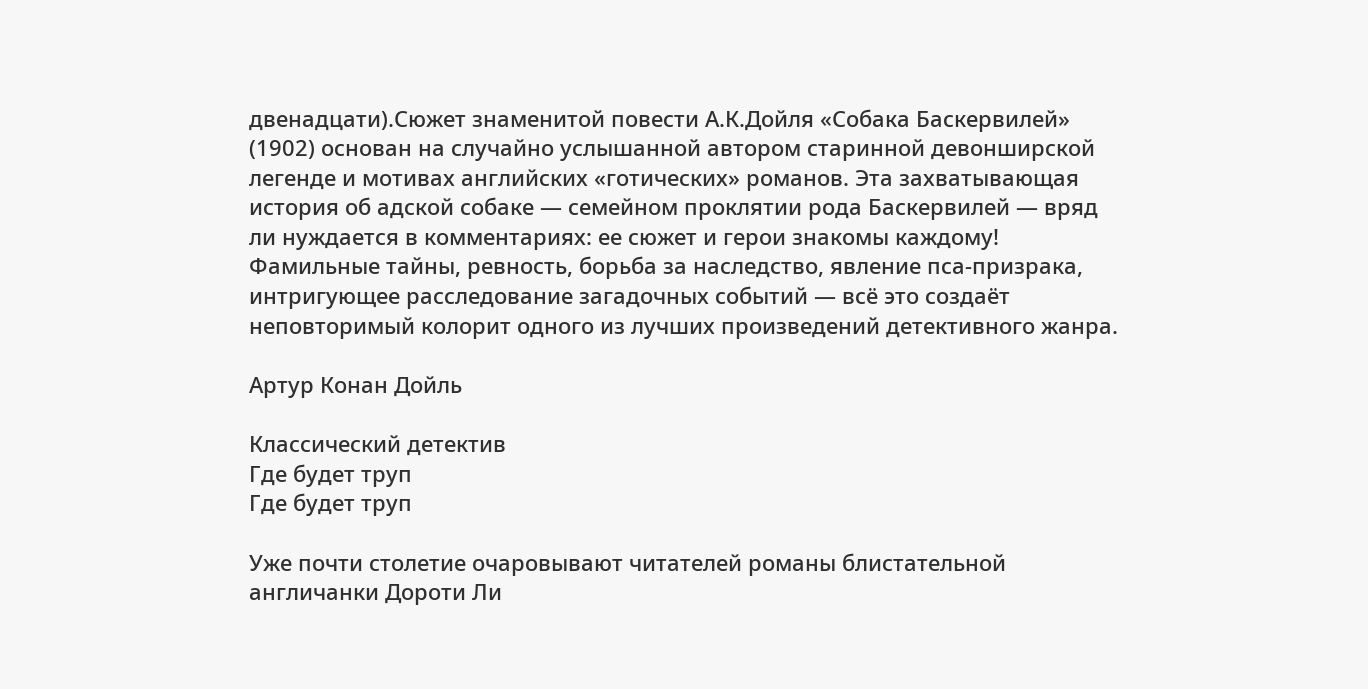двенадцати).Сюжет знаменитой повести А.К.Дойля «Собака Баскервилей» (1902) основан на случайно услышанной автором старинной девонширской легенде и мотивах английских «готических» романов. Эта захватывающая история об адской собаке — семейном проклятии рода Баскервилей — вряд ли нуждается в комментариях: ее сюжет и герои знакомы каждому! Фамильные тайны, ревность, борьба за наследство, явление пса-призрака, интригующее расследование загадочных событий — всё это создаёт неповторимый колорит одного из лучших произведений детективного жанра.

Артур Конан Дойль

Классический детектив
Где будет труп
Где будет труп

Уже почти столетие очаровывают читателей романы блистательной англичанки Дороти Ли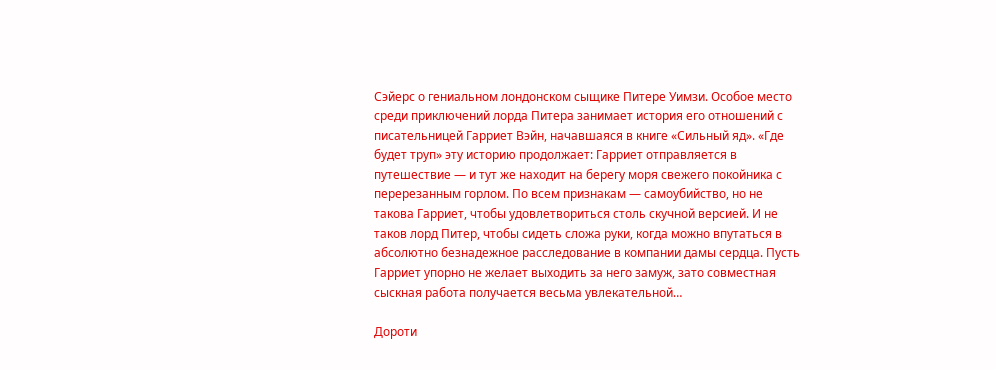Сэйерс о гениальном лондонском сыщике Питере Уимзи. Особое место среди приключений лорда Питера занимает история его отношений с писательницей Гарриет Вэйн, начавшаяся в книге «Сильный яд». «Где будет труп» эту историю продолжает: Гарриет отправляется в путешествие — и тут же находит на берегу моря свежего покойника с перерезанным горлом. По всем признакам — самоубийство, но не такова Гарриет, чтобы удовлетвориться столь скучной версией. И не таков лорд Питер, чтобы сидеть сложа руки, когда можно впутаться в абсолютно безнадежное расследование в компании дамы сердца. Пусть Гарриет упорно не желает выходить за него замуж, зато совместная сыскная работа получается весьма увлекательной…

Дороти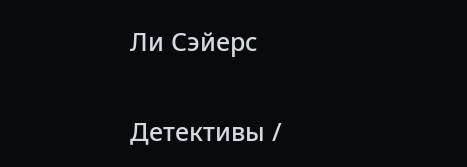Ли Сэйерс

Детективы /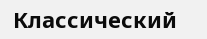Классический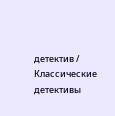детектив / Классические детективы